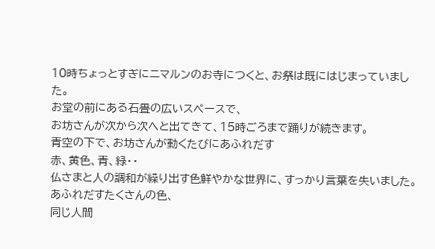10時ちょっとすぎにニマルンのお寺につくと、お祭は既にはじまっていました。
お堂の前にある石畳の広いスペースで、
お坊さんが次から次へと出てきて、15時ごろまで踊りが続きます。
青空の下で、お坊さんが動くたびにあふれだす
赤、黄色、青、緑・・
仏さまと人の調和が繰り出す色鮮やかな世界に、すっかり言葉を失いました。
あふれだすたくさんの色、
同じ人間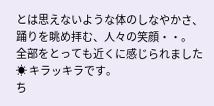とは思えないような体のしなやかさ、
踊りを眺め拝む、人々の笑顔・・。
全部をとっても近くに感じられました☀ キラッキラです。
ち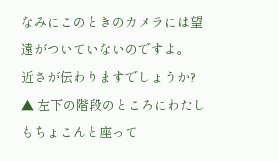なみにこのときのカメラには望遠がついていないのですよ。
近さが伝わりますでしょうか?
▲ 左下の階段のところにわたしもちょこんと座って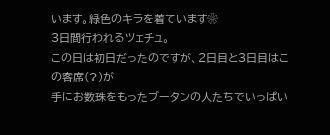います。緑色のキラを着ています❀
3日間行われるツェチュ。
この日は初日だったのですが、2日目と3日目はこの客席(?)が
手にお数珠をもったブータンの人たちでいっぱい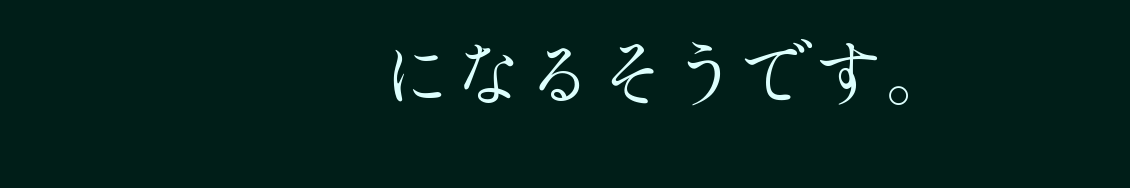になるそうです。